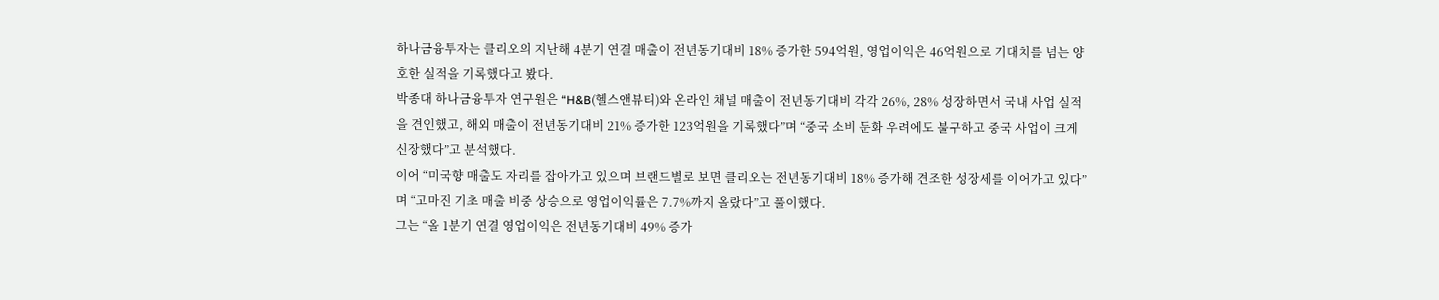하나금융투자는 클리오의 지난해 4분기 연결 매출이 전년동기대비 18% 증가한 594억원, 영업이익은 46억원으로 기대치를 넘는 양호한 실적을 기록했다고 봤다.
박종대 하나금융투자 연구원은 “H&B(헬스앤뷰티)와 온라인 채널 매출이 전년동기대비 각각 26%, 28% 성장하면서 국내 사업 실적을 견인했고, 해외 매출이 전년동기대비 21% 증가한 123억원을 기록했다”며 “중국 소비 둔화 우려에도 불구하고 중국 사업이 크게 신장했다”고 분석했다.
이어 “미국향 매출도 자리를 잡아가고 있으며 브랜드별로 보면 클리오는 전년동기대비 18% 증가해 견조한 성장세를 이어가고 있다”며 “고마진 기초 매출 비중 상승으로 영업이익률은 7.7%까지 올랐다”고 풀이했다.
그는 “올 1분기 연결 영업이익은 전년동기대비 49% 증가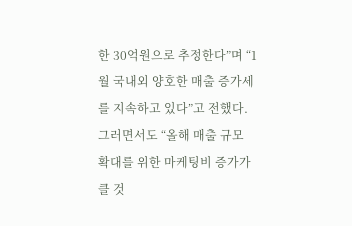한 30억원으로 추정한다”며 “1월 국내외 양호한 매출 증가세를 지속하고 있다”고 전했다.
그러면서도 “올해 매출 규모 확대를 위한 마케팅비 증가가 클 것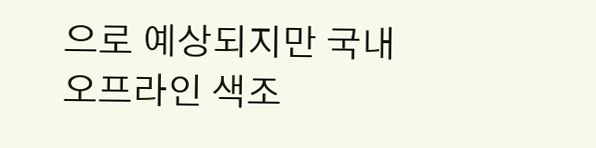으로 예상되지만 국내 오프라인 색조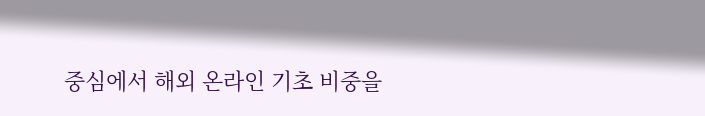중심에서 해외 온라인 기초 비중을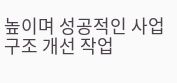높이며 성공적인 사업구조 개선 작업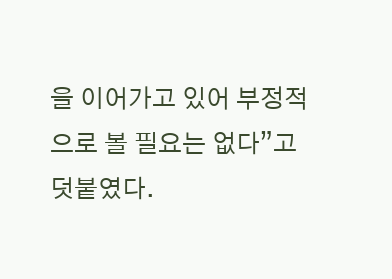을 이어가고 있어 부정적으로 볼 필요는 없다”고 덧붙였다.